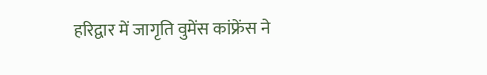हरिद्वार में जागृति वुमेंस कांफ्रेंस ने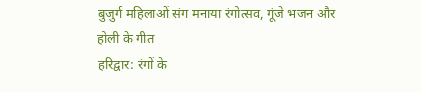बुजुर्ग महिलाओं संग मनाया रंगोत्सव, गूंजे भजन और होली के गीत
हरिद्वार: रंगों के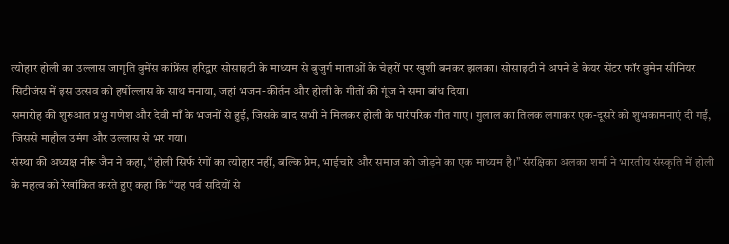त्योहार होली का उल्लास जागृति वुमेंस कांफ्रेंस हरिद्वार सोसाइटी के माध्यम से बुजुर्ग माताओं के चेहरों पर खुशी बनकर झलका। सोसाइटी ने अपने डे केयर सेंटर फॉर वुमेन सीनियर सिटीजंस में इस उत्सव को हर्षोल्लास के साथ मनाया, जहां भजन-कीर्तन और होली के गीतों की गूंज ने समा बांध दिया।
समारोह की शुरुआत प्रभु गणेश और देवी माँ के भजनों से हुई, जिसके बाद सभी ने मिलकर होली के पारंपरिक गीत गाए। गुलाल का तिलक लगाकर एक-दूसरे को शुभकामनाएं दी गईं, जिससे माहौल उमंग और उल्लास से भर गया।
संस्था की अध्यक्ष नीरू जैन ने कहा, “होली सिर्फ रंगों का त्योहार नहीं, बल्कि प्रेम, भाईचारे और समाज को जोड़ने का एक माध्यम है।” संरक्षिका अलका शर्मा ने भारतीय संस्कृति में होली के महत्व को रेखांकित करते हुए कहा कि “यह पर्व सदियों से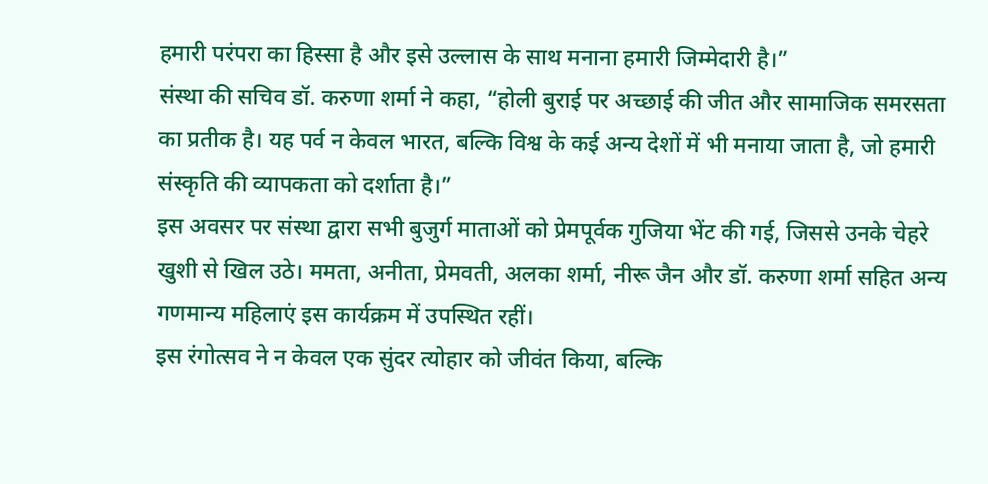हमारी परंपरा का हिस्सा है और इसे उल्लास के साथ मनाना हमारी जिम्मेदारी है।”
संस्था की सचिव डॉ. करुणा शर्मा ने कहा, “होली बुराई पर अच्छाई की जीत और सामाजिक समरसता का प्रतीक है। यह पर्व न केवल भारत, बल्कि विश्व के कई अन्य देशों में भी मनाया जाता है, जो हमारी संस्कृति की व्यापकता को दर्शाता है।”
इस अवसर पर संस्था द्वारा सभी बुजुर्ग माताओं को प्रेमपूर्वक गुजिया भेंट की गई, जिससे उनके चेहरे खुशी से खिल उठे। ममता, अनीता, प्रेमवती, अलका शर्मा, नीरू जैन और डॉ. करुणा शर्मा सहित अन्य गणमान्य महिलाएं इस कार्यक्रम में उपस्थित रहीं।
इस रंगोत्सव ने न केवल एक सुंदर त्योहार को जीवंत किया, बल्कि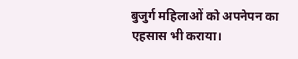बुजुर्ग महिलाओं को अपनेपन का एहसास भी कराया।